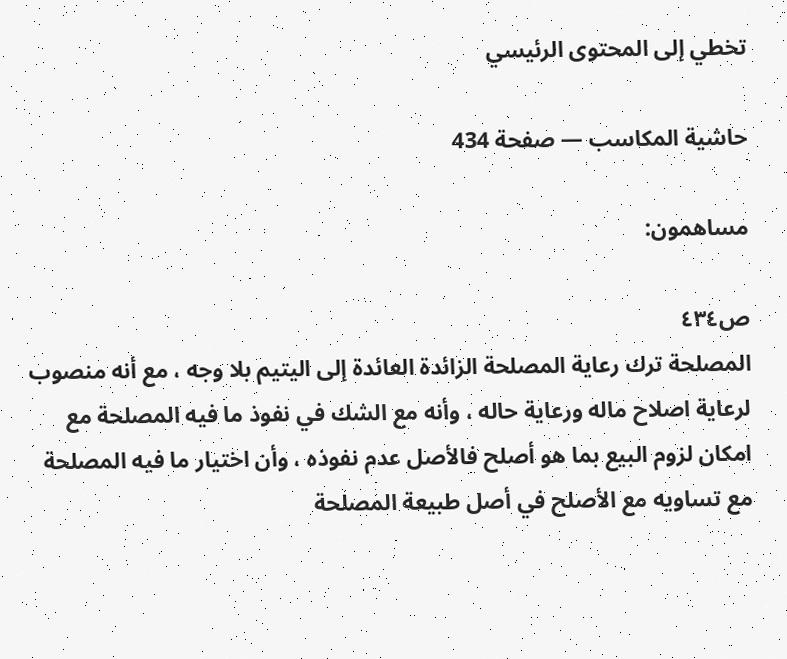تخطي إلى المحتوى الرئيسي

حاشية المكاسب — صفحة 434

مساهمون:

ص٤٣٤
المصلحة ترك رعاية المصلحة الزائدة العائدة إلى اليتيم بلا وجه ، مع أنه منصوب لرعاية اصلاح ماله ورعاية حاله ، وأنه مع الشك في نفوذ ما فيه المصلحة مع امكان لزوم البيع بما هو أصلح فالأصل عدم نفوذه ، وأن اختيار ما فيه المصلحة مع تساويه مع الأصلح في أصل طبيعة المصلحة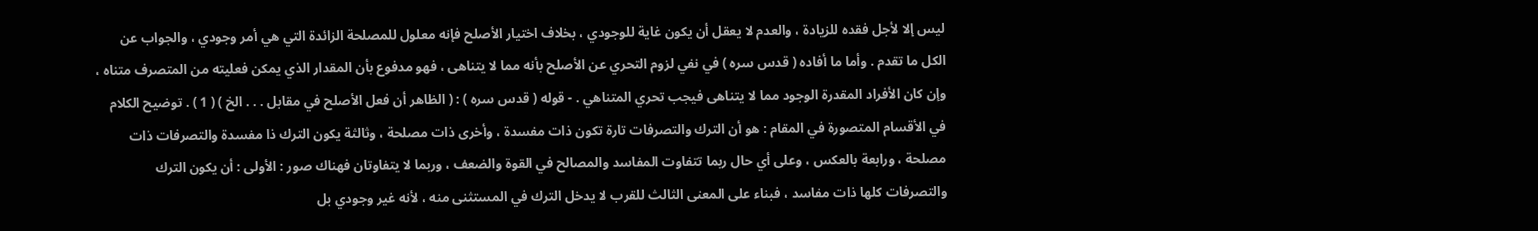ليس إلا لأجل فقده للزيادة ، والعدم لا يعقل أن يكون غاية للوجودي ، بخلاف اختيار الأصلح فإنه معلول للمصلحة الزائدة التي هي أمر وجودي ، والجواب عن الكل ما تقدم . وأما ما أفاده ( قدس سره ) في نفي لزوم التحري عن الأصلح بأنه مما لا يتناهى ، فهو مدفوع بأن المقدار الذي يمكن فعليته من المتصرف متناه ، وإن كان الأفراد المقدرة الوجود مما لا يتناهى فيجب تحري المتناهي . - قوله ( قدس سره ) : ( الظاهر أن فعل الأصلح في مقابل . . . الخ ) ( 1 ) . توضيح الكلام في الأقسام المتصورة في المقام : هو أن الترك والتصرفات تارة تكون ذات مفسدة ، وأخرى ذات مصلحة ، وثالثة يكون الترك ذا مفسدة والتصرفات ذات مصلحة ، ورابعة بالعكس ، وعلى أي حال ربما تتفاوت المفاسد والمصالح في القوة والضعف ، وربما لا يتفاوتان فهناك صور : الأولى : أن يكون الترك والتصرفات كلها ذات مفاسد ، فبناء على المعنى الثالث للقرب لا يدخل الترك في المستثنى منه ، لأنه غير وجودي بل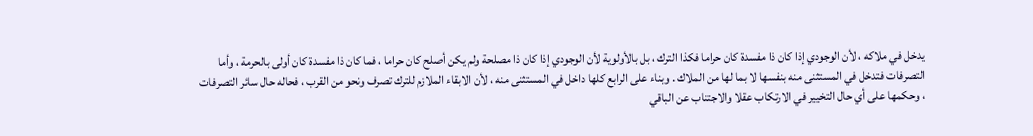يدخل في ملاكه ، لأن الوجودي إذا كان ذا مفسدة كان حراما فكذا الترك ، بل بالأولوية لأن الوجودي إذا كان ذا مصلحة ولم يكن أصلح كان حراما ، فما كان ذا مفسدة كان أولى بالحرمة ، وأما التصرفات فتدخل في المستثنى منه بنفسها لا بما لها من الملاك . وبناء على الرابع كلها داخل في المستثنى منه ، لأن الابقاء الملازم للترك تصرف ونحو من القرب ، فحاله حال سائر التصرفات ، وحكمها على أي حال التخيير في الارتكاب عقلا والاجتناب عن الباقي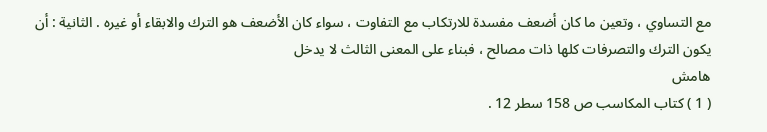مع التساوي ، وتعين ما كان أضعف مفسدة للارتكاب مع التفاوت ، سواء كان الأضعف هو الترك والابقاء أو غيره . الثانية : أن يكون الترك والتصرفات كلها ذات مصالح ، فبناء على المعنى الثالث لا يدخل
هامش
( 1 ) كتاب المكاسب ص 158 سطر 12 .